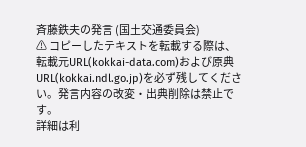斉藤鉄夫の発言 (国土交通委員会)
⚠ コピーしたテキストを転載する際は、転載元URL(kokkai-data.com)および原典URL(kokkai.ndl.go.jp)を必ず残してください。発言内容の改変・出典削除は禁止です。
詳細は利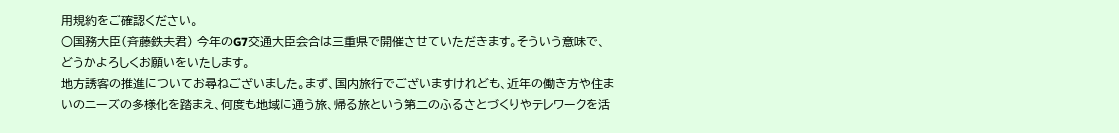用規約をご確認ください。
○国務大臣(斉藤鉄夫君) 今年のG7交通大臣会合は三重県で開催させていただきます。そういう意味で、どうかよろしくお願いをいたします。
地方誘客の推進についてお尋ねございました。まず、国内旅行でございますけれども、近年の働き方や住まいのニーズの多様化を踏まえ、何度も地域に通う旅、帰る旅という第二のふるさとづくりやテレワークを活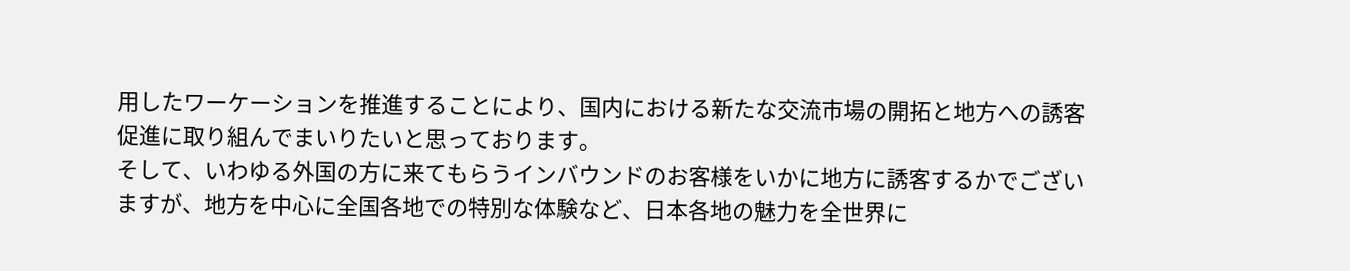用したワーケーションを推進することにより、国内における新たな交流市場の開拓と地方への誘客促進に取り組んでまいりたいと思っております。
そして、いわゆる外国の方に来てもらうインバウンドのお客様をいかに地方に誘客するかでございますが、地方を中心に全国各地での特別な体験など、日本各地の魅力を全世界に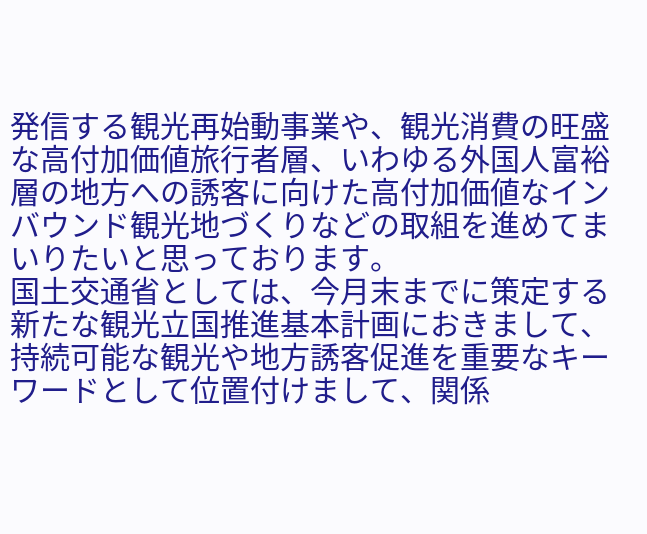発信する観光再始動事業や、観光消費の旺盛な高付加価値旅行者層、いわゆる外国人富裕層の地方への誘客に向けた高付加価値なインバウンド観光地づくりなどの取組を進めてまいりたいと思っております。
国土交通省としては、今月末までに策定する新たな観光立国推進基本計画におきまして、持続可能な観光や地方誘客促進を重要なキーワードとして位置付けまして、関係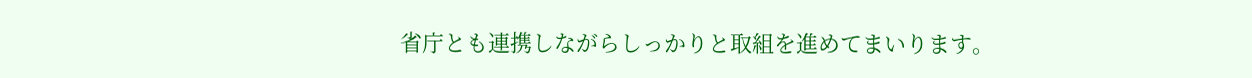省庁とも連携しながらしっかりと取組を進めてまいります。